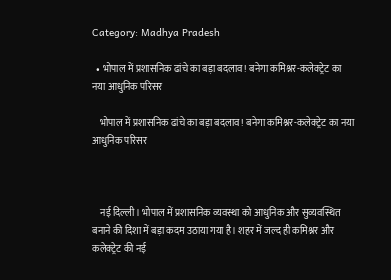Category: Madhya Pradesh

  • भोपाल में प्रशासनिक ढांचे का बड़ा बदलाव! बनेगा कमिश्नर-कलेक्ट्रेट का नया आधुनिक परिसर

    भोपाल में प्रशासनिक ढांचे का बड़ा बदलाव! बनेगा कमिश्नर-कलेक्ट्रेट का नया आधुनिक परिसर



    नई दिल्ली। भोपाल में प्रशासनिक व्यवस्था को आधुनिक और सुव्यवस्थित बनाने की दिशा में बड़ा कदम उठाया गया है। शहर में जल्द ही कमिश्नर और कलेक्ट्रेट की नई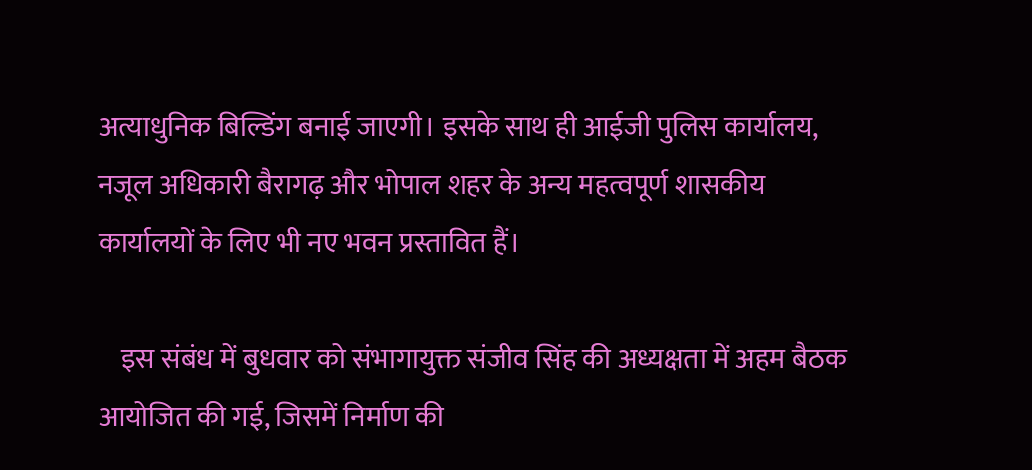अत्याधुनिक बिल्डिंग बनाई जाएगी। इसके साथ ही आईजी पुलिस कार्यालय, नजूल अधिकारी बैरागढ़ और भोपाल शहर के अन्य महत्वपूर्ण शासकीय कार्यालयों के लिए भी नए भवन प्रस्तावित हैं।

    इस संबंध में बुधवार को संभागायुक्त संजीव सिंह की अध्यक्षता में अहम बैठक आयोजित की गई, जिसमें निर्माण की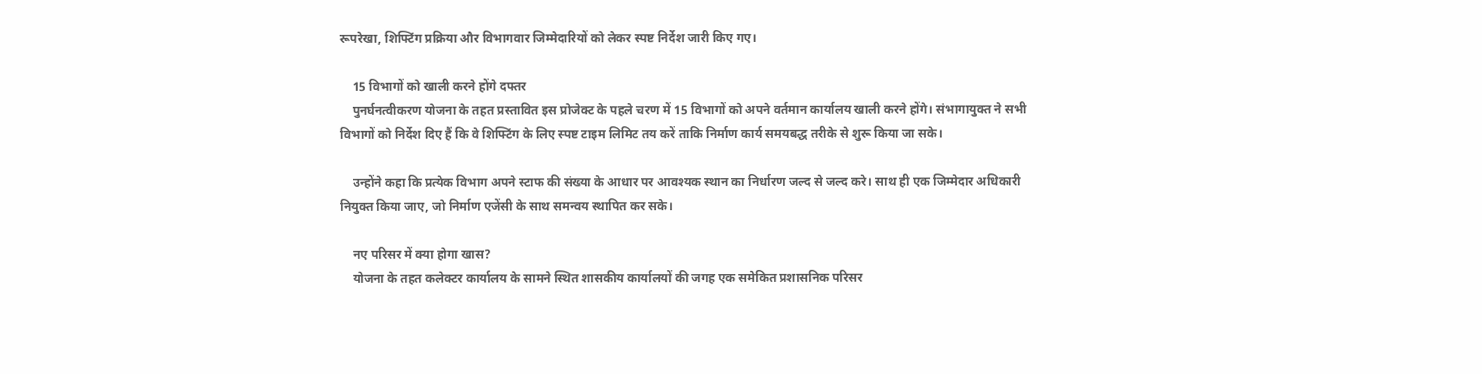रूपरेखा, शिफ्टिंग प्रक्रिया और विभागवार जिम्मेदारियों को लेकर स्पष्ट निर्देश जारी किए गए।

    15 विभागों को खाली करने होंगे दफ्तर
    पुनर्घनत्वीकरण योजना के तहत प्रस्तावित इस प्रोजेक्ट के पहले चरण में 15 विभागों को अपने वर्तमान कार्यालय खाली करने होंगे। संभागायुक्त ने सभी विभागों को निर्देश दिए हैं कि वे शिफ्टिंग के लिए स्पष्ट टाइम लिमिट तय करें ताकि निर्माण कार्य समयबद्ध तरीके से शुरू किया जा सके।

    उन्होंने कहा कि प्रत्येक विभाग अपने स्टाफ की संख्या के आधार पर आवश्यक स्थान का निर्धारण जल्द से जल्द करे। साथ ही एक जिम्मेदार अधिकारी नियुक्त किया जाए, जो निर्माण एजेंसी के साथ समन्वय स्थापित कर सके।

    नए परिसर में क्या होगा खास?
    योजना के तहत कलेक्टर कार्यालय के सामने स्थित शासकीय कार्यालयों की जगह एक समेकित प्रशासनिक परिसर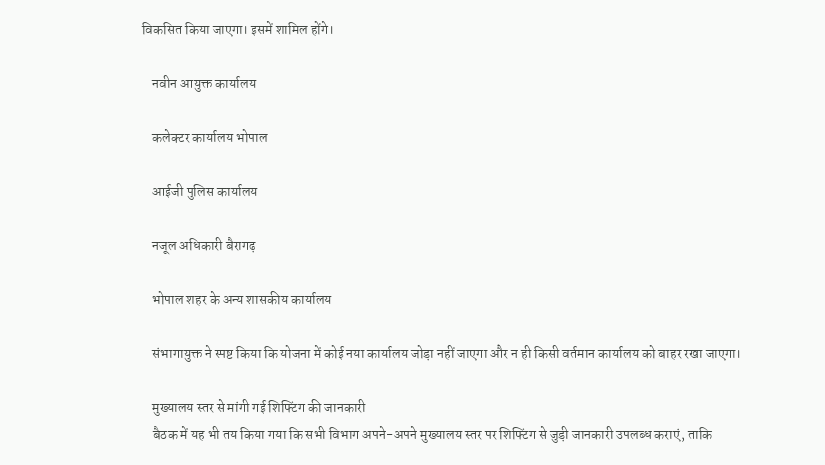विकसित किया जाएगा। इसमें शामिल होंगे।

    नवीन आयुक्त कार्यालय

    कलेक्टर कार्यालय भोपाल

    आईजी पुलिस कार्यालय

    नजूल अधिकारी बैरागढ़

    भोपाल शहर के अन्य शासकीय कार्यालय

    संभागायुक्त ने स्पष्ट किया कि योजना में कोई नया कार्यालय जोड़ा नहीं जाएगा और न ही किसी वर्तमान कार्यालय को बाहर रखा जाएगा।

    मुख्यालय स्तर से मांगी गई शिफ्टिंग की जानकारी
    बैठक में यह भी तय किया गया कि सभी विभाग अपने-अपने मुख्यालय स्तर पर शिफ्टिंग से जुड़ी जानकारी उपलब्ध कराएं, ताकि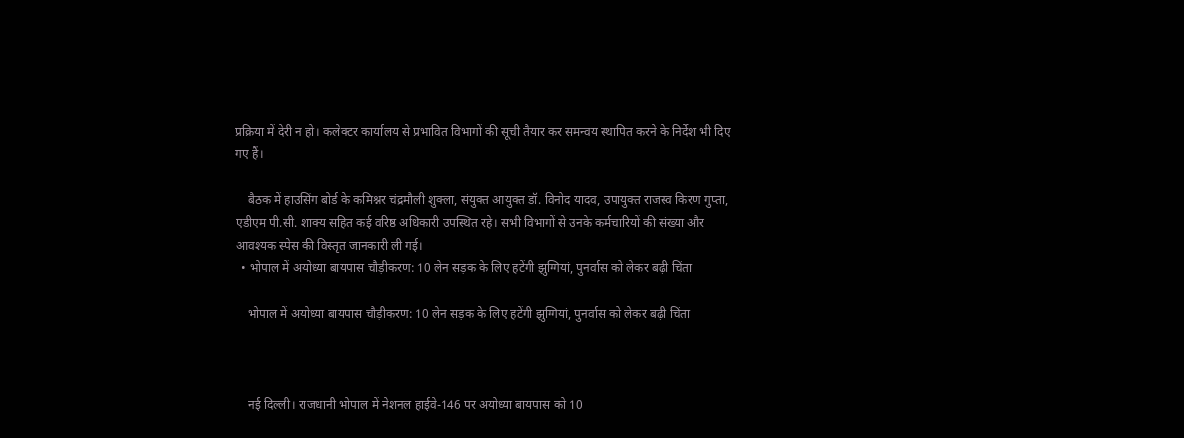प्रक्रिया में देरी न हो। कलेक्टर कार्यालय से प्रभावित विभागों की सूची तैयार कर समन्वय स्थापित करने के निर्देश भी दिए गए हैं।

    बैठक में हाउसिंग बोर्ड के कमिश्नर चंद्रमौली शुक्ला, संयुक्त आयुक्त डॉ. विनोद यादव, उपायुक्त राजस्व किरण गुप्ता, एडीएम पी.सी. शाक्य सहित कई वरिष्ठ अधिकारी उपस्थित रहे। सभी विभागों से उनके कर्मचारियों की संख्या और आवश्यक स्पेस की विस्तृत जानकारी ली गई।
  • भोपाल में अयोध्या बायपास चौड़ीकरण: 10 लेन सड़क के लिए हटेंगी झुग्गियां, पुनर्वास को लेकर बढ़ी चिंता

    भोपाल में अयोध्या बायपास चौड़ीकरण: 10 लेन सड़क के लिए हटेंगी झुग्गियां, पुनर्वास को लेकर बढ़ी चिंता



    नई दिल्ली। राजधानी भोपाल में नेशनल हाईवे-146 पर अयोध्या बायपास को 10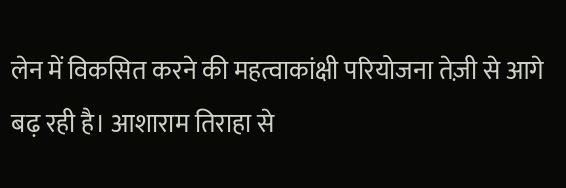लेन में विकसित करने की महत्वाकांक्षी परियोजना तेज़ी से आगे बढ़ रही है। आशाराम तिराहा से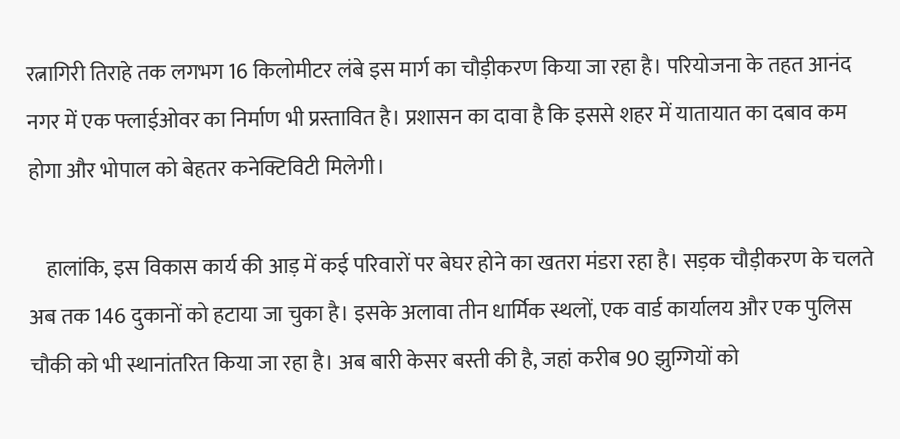रत्नागिरी तिराहे तक लगभग 16 किलोमीटर लंबे इस मार्ग का चौड़ीकरण किया जा रहा है। परियोजना के तहत आनंद नगर में एक फ्लाईओवर का निर्माण भी प्रस्तावित है। प्रशासन का दावा है कि इससे शहर में यातायात का दबाव कम होगा और भोपाल को बेहतर कनेक्टिविटी मिलेगी।

    हालांकि, इस विकास कार्य की आड़ में कई परिवारों पर बेघर होने का खतरा मंडरा रहा है। सड़क चौड़ीकरण के चलते अब तक 146 दुकानों को हटाया जा चुका है। इसके अलावा तीन धार्मिक स्थलों, एक वार्ड कार्यालय और एक पुलिस चौकी को भी स्थानांतरित किया जा रहा है। अब बारी केसर बस्ती की है, जहां करीब 90 झुग्गियों को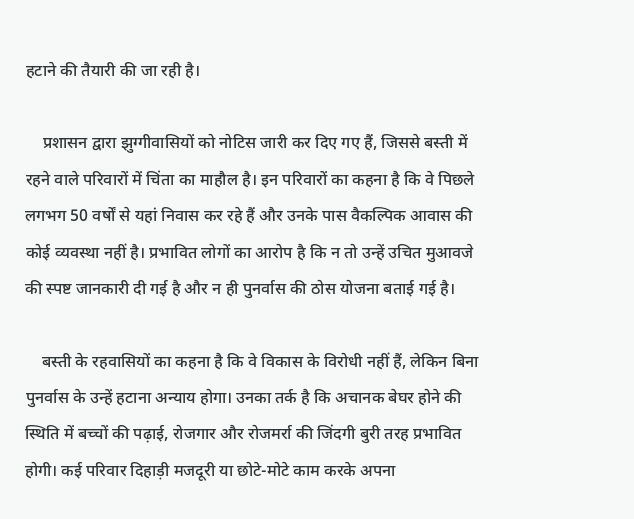हटाने की तैयारी की जा रही है।

    प्रशासन द्वारा झुग्गीवासियों को नोटिस जारी कर दिए गए हैं, जिससे बस्ती में रहने वाले परिवारों में चिंता का माहौल है। इन परिवारों का कहना है कि वे पिछले लगभग 50 वर्षों से यहां निवास कर रहे हैं और उनके पास वैकल्पिक आवास की कोई व्यवस्था नहीं है। प्रभावित लोगों का आरोप है कि न तो उन्हें उचित मुआवजे की स्पष्ट जानकारी दी गई है और न ही पुनर्वास की ठोस योजना बताई गई है।

    बस्ती के रहवासियों का कहना है कि वे विकास के विरोधी नहीं हैं, लेकिन बिना पुनर्वास के उन्हें हटाना अन्याय होगा। उनका तर्क है कि अचानक बेघर होने की स्थिति में बच्चों की पढ़ाई, रोजगार और रोजमर्रा की जिंदगी बुरी तरह प्रभावित होगी। कई परिवार दिहाड़ी मजदूरी या छोटे-मोटे काम करके अपना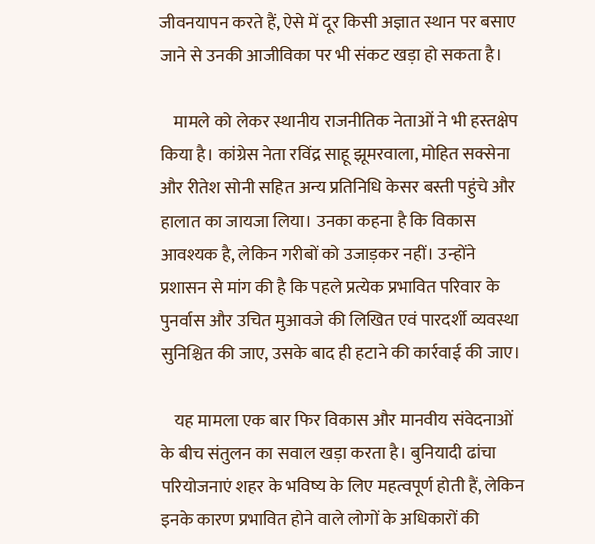जीवनयापन करते हैं, ऐसे में दूर किसी अज्ञात स्थान पर बसाए जाने से उनकी आजीविका पर भी संकट खड़ा हो सकता है।

    मामले को लेकर स्थानीय राजनीतिक नेताओं ने भी हस्तक्षेप किया है। कांग्रेस नेता रविंद्र साहू झूमरवाला, मोहित सक्सेना और रीतेश सोनी सहित अन्य प्रतिनिधि केसर बस्ती पहुंचे और हालात का जायजा लिया। उनका कहना है कि विकास आवश्यक है, लेकिन गरीबों को उजाड़कर नहीं। उन्होंने प्रशासन से मांग की है कि पहले प्रत्येक प्रभावित परिवार के पुनर्वास और उचित मुआवजे की लिखित एवं पारदर्शी व्यवस्था सुनिश्चित की जाए, उसके बाद ही हटाने की कार्रवाई की जाए।

    यह मामला एक बार फिर विकास और मानवीय संवेदनाओं के बीच संतुलन का सवाल खड़ा करता है। बुनियादी ढांचा परियोजनाएं शहर के भविष्य के लिए महत्वपूर्ण होती हैं, लेकिन इनके कारण प्रभावित होने वाले लोगों के अधिकारों की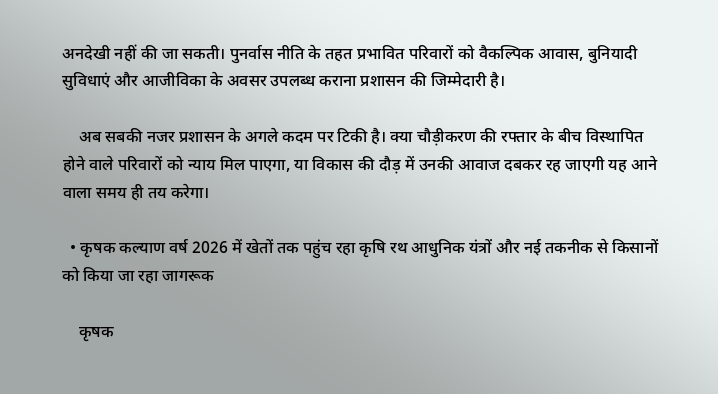अनदेखी नहीं की जा सकती। पुनर्वास नीति के तहत प्रभावित परिवारों को वैकल्पिक आवास, बुनियादी सुविधाएं और आजीविका के अवसर उपलब्ध कराना प्रशासन की जिम्मेदारी है।

    अब सबकी नजर प्रशासन के अगले कदम पर टिकी है। क्या चौड़ीकरण की रफ्तार के बीच विस्थापित होने वाले परिवारों को न्याय मिल पाएगा, या विकास की दौड़ में उनकी आवाज दबकर रह जाएगी यह आने वाला समय ही तय करेगा।

  • कृषक कल्याण वर्ष 2026 में खेतों तक पहुंच रहा कृषि रथ आधुनिक यंत्रों और नई तकनीक से किसानों को किया जा रहा जागरूक

    कृषक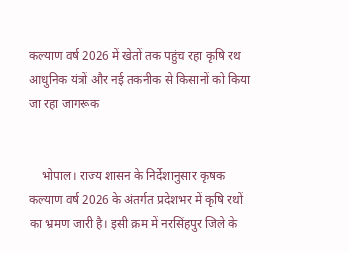कल्याण वर्ष 2026 में खेतों तक पहुंच रहा कृषि रथ आधुनिक यंत्रों और नई तकनीक से किसानों को किया जा रहा जागरूक


    भोपाल। राज्य शासन के निर्देशानुसार कृषक कल्याण वर्ष 2026 के अंतर्गत प्रदेशभर में कृषि रथों का भ्रमण जारी है। इसी क्रम में नरसिंहपुर जिले के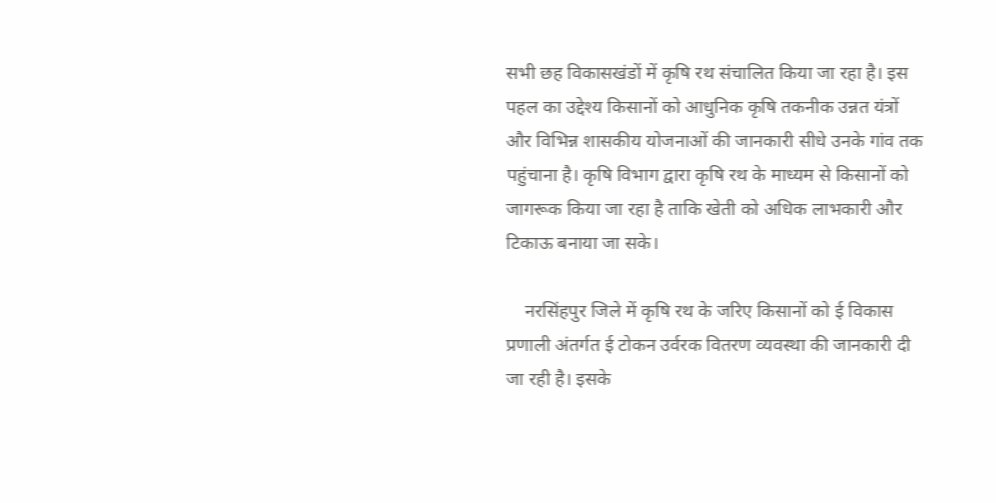सभी छह विकासखंडों में कृषि रथ संचालित किया जा रहा है। इस पहल का उद्देश्य किसानों को आधुनिक कृषि तकनीक उन्नत यंत्रों और विभिन्न शासकीय योजनाओं की जानकारी सीधे उनके गांव तक पहुंचाना है। कृषि विभाग द्वारा कृषि रथ के माध्यम से किसानों को जागरूक किया जा रहा है ताकि खेती को अधिक लाभकारी और टिकाऊ बनाया जा सके।

    नरसिंहपुर जिले में कृषि रथ के जरिए किसानों को ई विकास प्रणाली अंतर्गत ई टोकन उर्वरक वितरण व्यवस्था की जानकारी दी जा रही है। इसके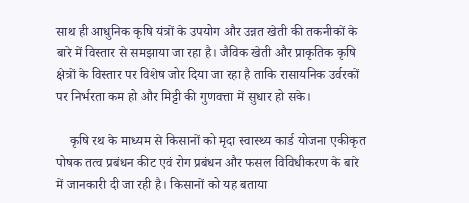साथ ही आधुनिक कृषि यंत्रों के उपयोग और उन्नत खेती की तकनीकों के बारे में विस्तार से समझाया जा रहा है। जैविक खेती और प्राकृतिक कृषि क्षेत्रों के विस्तार पर विशेष जोर दिया जा रहा है ताकि रासायनिक उर्वरकों पर निर्भरता कम हो और मिट्टी की गुणवत्ता में सुधार हो सके।

    कृषि रथ के माध्यम से किसानों को मृदा स्वास्थ्य कार्ड योजना एकीकृत पोषक तत्व प्रबंधन कीट एवं रोग प्रबंधन और फसल विविधीकरण के बारे में जानकारी दी जा रही है। किसानों को यह बताया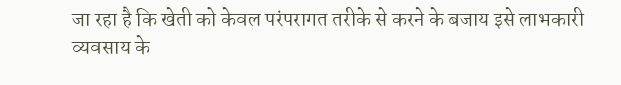जा रहा है कि खेती को केवल परंपरागत तरीके से करने के बजाय इसे लाभकारी व्यवसाय के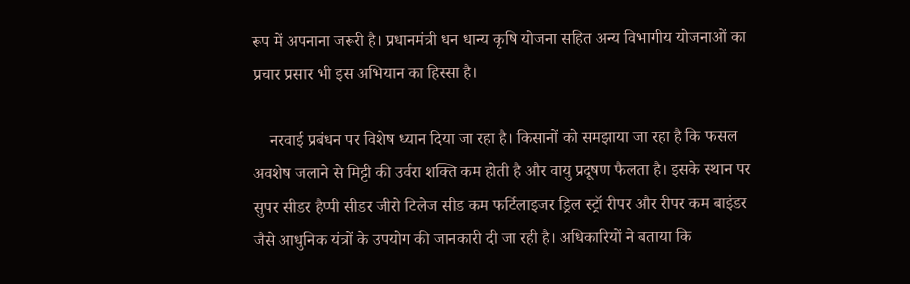रूप में अपनाना जरूरी है। प्रधानमंत्री धन धान्य कृषि योजना सहित अन्य विभागीय योजनाओं का प्रचार प्रसार भी इस अभियान का हिस्सा है।

    नरवाई प्रबंधन पर विशेष ध्यान दिया जा रहा है। किसानों को समझाया जा रहा है कि फसल अवशेष जलाने से मिट्टी की उर्वरा शक्ति कम होती है और वायु प्रदूषण फैलता है। इसके स्थान पर सुपर सीडर हैप्पी सीडर जीरो टिलेज सीड कम फर्टिलाइजर ड्रिल स्ट्रॉ रीपर और रीपर कम बाइंडर जैसे आधुनिक यंत्रों के उपयोग की जानकारी दी जा रही है। अधिकारियों ने बताया कि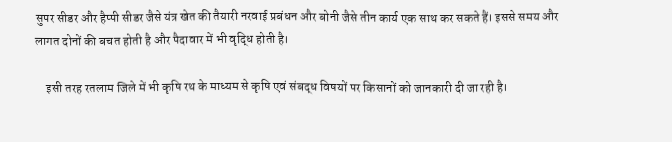सुपर सीडर और हैप्पी सीडर जैसे यंत्र खेत की तैयारी नरवाई प्रबंधन और बोनी जैसे तीन कार्य एक साथ कर सकते हैं। इससे समय और लागत दोनों की बचत होती है और पैदावार में भी वृद्धि होती है।

    इसी तरह रतलाम जिले में भी कृषि रथ के माध्यम से कृषि एवं संबद्ध विषयों पर किसानों को जानकारी दी जा रही है।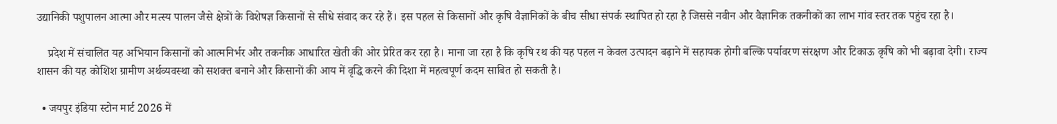उद्यानिकी पशुपालन आत्मा और मत्स्य पालन जैसे क्षेत्रों के विशेषज्ञ किसानों से सीधे संवाद कर रहे हैं। इस पहल से किसानों और कृषि वैज्ञानिकों के बीच सीधा संपर्क स्थापित हो रहा है जिससे नवीन और वैज्ञानिक तकनीकों का लाभ गांव स्तर तक पहुंच रहा है।

    प्रदेश में संचालित यह अभियान किसानों को आत्मनिर्भर और तकनीक आधारित खेती की ओर प्रेरित कर रहा है। माना जा रहा है कि कृषि रथ की यह पहल न केवल उत्पादन बढ़ाने में सहायक होगी बल्कि पर्यावरण संरक्षण और टिकाऊ कृषि को भी बढ़ावा देगी। राज्य शासन की यह कोशिश ग्रामीण अर्थव्यवस्था को सशक्त बनाने और किसानों की आय में वृद्धि करने की दिशा में महत्वपूर्ण कदम साबित हो सकती है।

  • जयपुर इंडिया स्टोन मार्ट 2026 में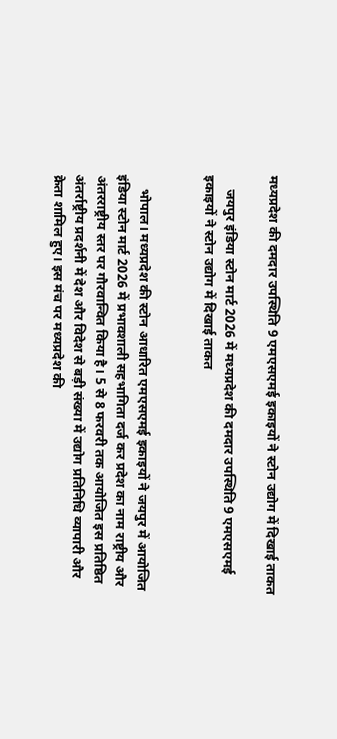मध्यप्रदेश की दमदार उपस्थिति 9 एमएसएमई इकाइयों ने स्टोन उद्योग में दिखाई ताकत

    जयपुर इंडिया स्टोन मार्ट 2026 में मध्यप्रदेश की दमदार उपस्थिति 9 एमएसएमई इकाइयों ने स्टोन उद्योग में दिखाई ताकत


    भोपाल। मध्यप्रदेश की स्टोन आधारित एमएसएमई इकाइयों ने जयपुर में आयोजित इंडिया स्टोन मार्ट 2026 में प्रभावशाली सहभागिता दर्ज कर प्रदेश का नाम राष्ट्रीय और अंतरराष्ट्रीय स्तर पर गौरवान्वित किया है। 5 से 8 फरवरी तक आयोजित इस प्रतिष्ठित अंतर्राष्ट्रीय प्रदर्शनी में देश और विदेश से बड़ी संख्या में उद्योग प्रतिनिधि व्यापारी और क्रेता शामिल हुए। इस मंच पर मध्यप्रदेश की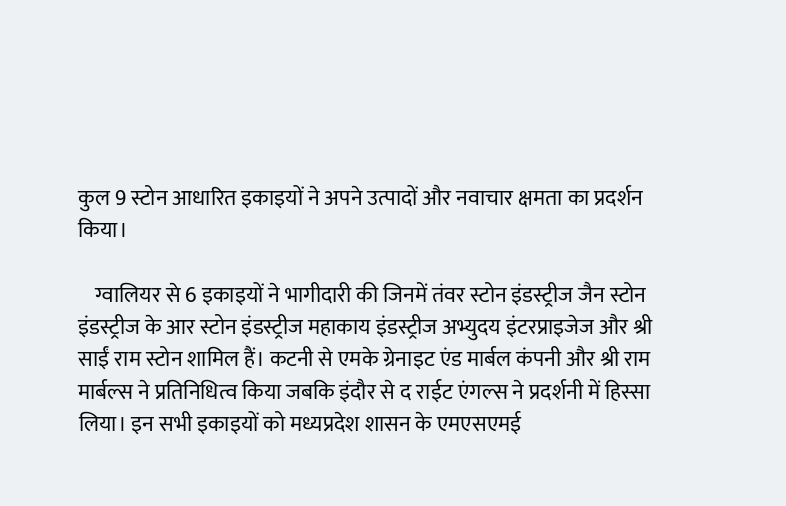कुल 9 स्टोन आधारित इकाइयों ने अपने उत्पादों और नवाचार क्षमता का प्रदर्शन किया।

    ग्वालियर से 6 इकाइयों ने भागीदारी की जिनमें तंवर स्टोन इंडस्ट्रीज जैन स्टोन इंडस्ट्रीज के आर स्टोन इंडस्ट्रीज महाकाय इंडस्ट्रीज अभ्युदय इंटरप्राइजेज और श्री साईं राम स्टोन शामिल हैं। कटनी से एमके ग्रेनाइट एंड मार्बल कंपनी और श्री राम मार्बल्स ने प्रतिनिधित्व किया जबकि इंदौर से द राईट एंगल्स ने प्रदर्शनी में हिस्सा लिया। इन सभी इकाइयों को मध्यप्रदेश शासन के एमएसएमई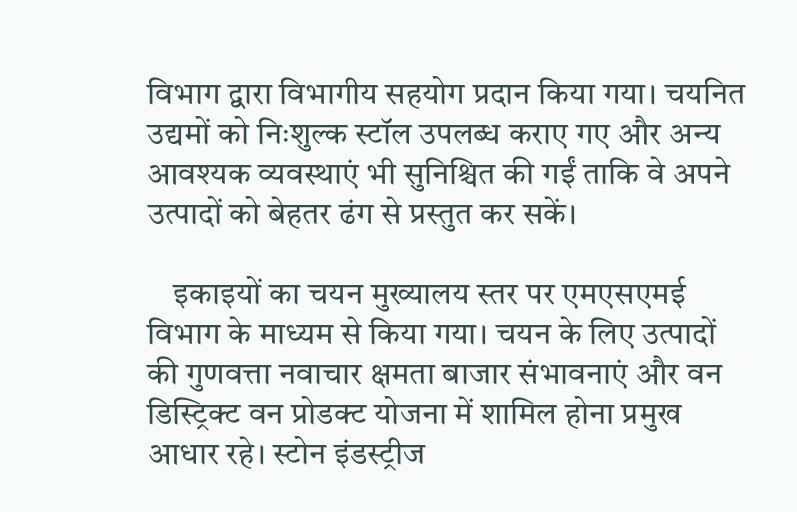विभाग द्वारा विभागीय सहयोग प्रदान किया गया। चयनित उद्यमों को निःशुल्क स्टॉल उपलब्ध कराए गए और अन्य आवश्यक व्यवस्थाएं भी सुनिश्चित की गईं ताकि वे अपने उत्पादों को बेहतर ढंग से प्रस्तुत कर सकें।

    इकाइयों का चयन मुख्यालय स्तर पर एमएसएमई विभाग के माध्यम से किया गया। चयन के लिए उत्पादों की गुणवत्ता नवाचार क्षमता बाजार संभावनाएं और वन डिस्ट्रिक्ट वन प्रोडक्ट योजना में शामिल होना प्रमुख आधार रहे। स्टोन इंडस्ट्रीज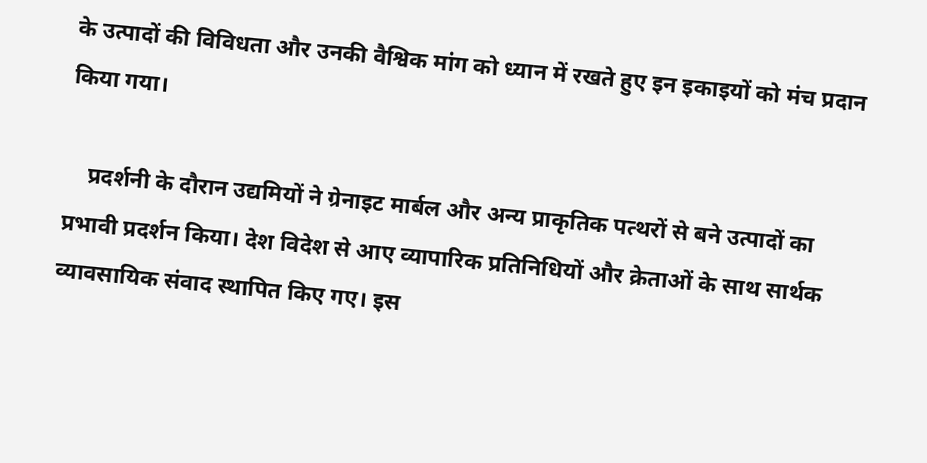के उत्पादों की विविधता और उनकी वैश्विक मांग को ध्यान में रखते हुए इन इकाइयों को मंच प्रदान किया गया।

    प्रदर्शनी के दौरान उद्यमियों ने ग्रेनाइट मार्बल और अन्य प्राकृतिक पत्थरों से बने उत्पादों का प्रभावी प्रदर्शन किया। देश विदेश से आए व्यापारिक प्रतिनिधियों और क्रेताओं के साथ सार्थक व्यावसायिक संवाद स्थापित किए गए। इस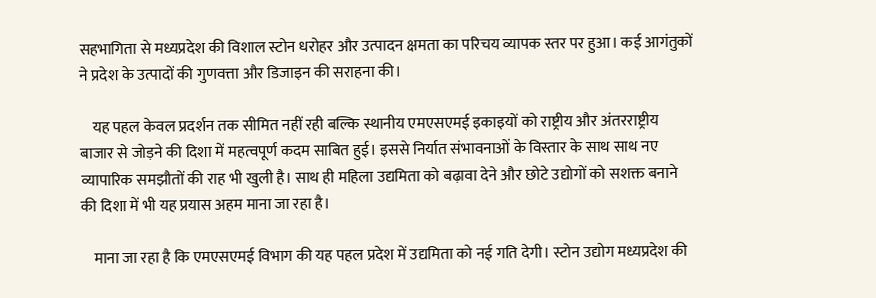सहभागिता से मध्यप्रदेश की विशाल स्टोन धरोहर और उत्पादन क्षमता का परिचय व्यापक स्तर पर हुआ। कई आगंतुकों ने प्रदेश के उत्पादों की गुणवत्ता और डिजाइन की सराहना की।

    यह पहल केवल प्रदर्शन तक सीमित नहीं रही बल्कि स्थानीय एमएसएमई इकाइयों को राष्ट्रीय और अंतरराष्ट्रीय बाजार से जोड़ने की दिशा में महत्वपूर्ण कदम साबित हुई। इससे निर्यात संभावनाओं के विस्तार के साथ साथ नए व्यापारिक समझौतों की राह भी खुली है। साथ ही महिला उद्यमिता को बढ़ावा देने और छोटे उद्योगों को सशक्त बनाने की दिशा में भी यह प्रयास अहम माना जा रहा है।

    माना जा रहा है कि एमएसएमई विभाग की यह पहल प्रदेश में उद्यमिता को नई गति देगी। स्टोन उद्योग मध्यप्रदेश की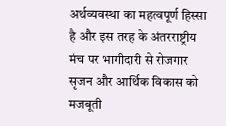अर्थव्यवस्था का महत्वपूर्ण हिस्सा है और इस तरह के अंतरराष्ट्रीय मंच पर भागीदारी से रोजगार सृजन और आर्थिक विकास को मजबूती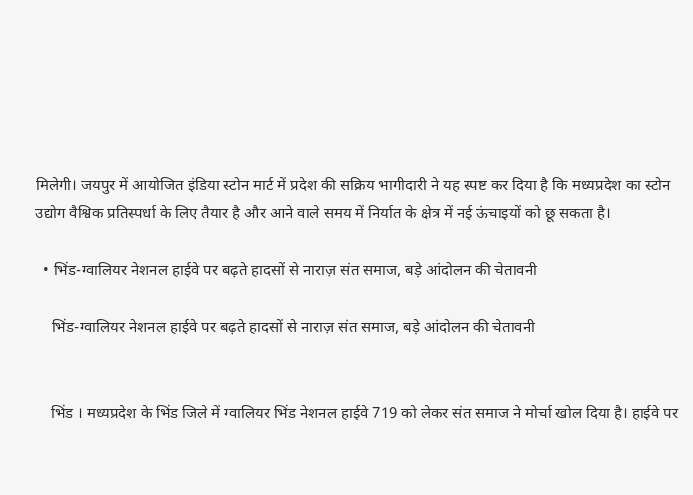मिलेगी। जयपुर में आयोजित इंडिया स्टोन मार्ट में प्रदेश की सक्रिय भागीदारी ने यह स्पष्ट कर दिया है कि मध्यप्रदेश का स्टोन उद्योग वैश्विक प्रतिस्पर्धा के लिए तैयार है और आने वाले समय में निर्यात के क्षेत्र में नई ऊंचाइयों को छू सकता है।

  • भिंड-ग्वालियर नेशनल हाईवे पर बढ़ते हादसों से नाराज़ संत समाज, बड़े आंदोलन की चेतावनी

    भिंड-ग्वालियर नेशनल हाईवे पर बढ़ते हादसों से नाराज़ संत समाज, बड़े आंदोलन की चेतावनी


    भिंड । मध्यप्रदेश के भिंड जिले में ग्वालियर भिंड नेशनल हाईवे 719 को लेकर संत समाज ने मोर्चा खोल दिया है। हाईवे पर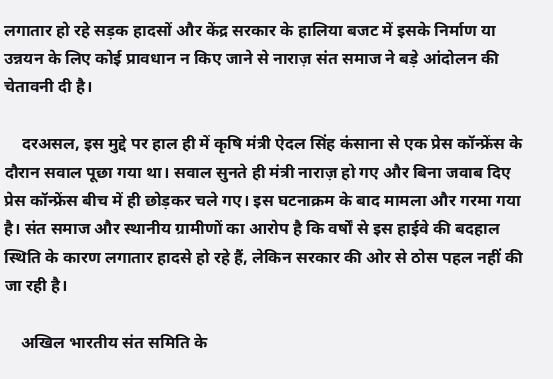लगातार हो रहे सड़क हादसों और केंद्र सरकार के हालिया बजट में इसके निर्माण या उन्नयन के लिए कोई प्रावधान न किए जाने से नाराज़ संत समाज ने बड़े आंदोलन की चेतावनी दी है।

    दरअसल, इस मुद्दे पर हाल ही में कृषि मंत्री ऐदल सिंह कंसाना से एक प्रेस कॉन्फ्रेंस के दौरान सवाल पूछा गया था। सवाल सुनते ही मंत्री नाराज़ हो गए और बिना जवाब दिए प्रेस कॉन्फ्रेंस बीच में ही छोड़कर चले गए। इस घटनाक्रम के बाद मामला और गरमा गया है। संत समाज और स्थानीय ग्रामीणों का आरोप है कि वर्षों से इस हाईवे की बदहाल स्थिति के कारण लगातार हादसे हो रहे हैं, लेकिन सरकार की ओर से ठोस पहल नहीं की जा रही है।

    अखिल भारतीय संत समिति के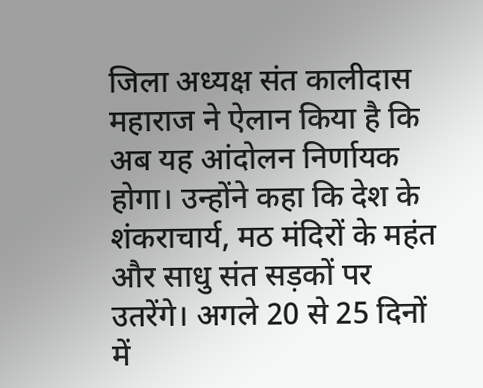जिला अध्यक्ष संत कालीदास महाराज ने ऐलान किया है कि अब यह आंदोलन निर्णायक होगा। उन्होंने कहा कि देश के शंकराचार्य, मठ मंदिरों के महंत और साधु संत सड़कों पर उतरेंगे। अगले 20 से 25 दिनों में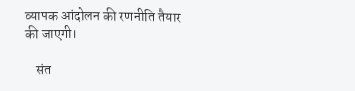व्यापक आंदोलन की रणनीति तैयार की जाएगी।

    संत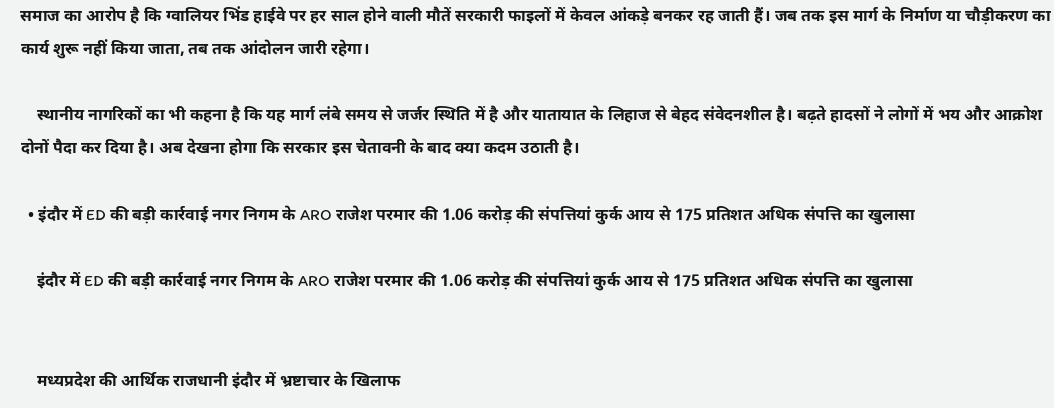समाज का आरोप है कि ग्वालियर भिंड हाईवे पर हर साल होने वाली मौतें सरकारी फाइलों में केवल आंकड़े बनकर रह जाती हैं। जब तक इस मार्ग के निर्माण या चौड़ीकरण का कार्य शुरू नहीं किया जाता, तब तक आंदोलन जारी रहेगा।

    स्थानीय नागरिकों का भी कहना है कि यह मार्ग लंबे समय से जर्जर स्थिति में है और यातायात के लिहाज से बेहद संवेदनशील है। बढ़ते हादसों ने लोगों में भय और आक्रोश दोनों पैदा कर दिया है। अब देखना होगा कि सरकार इस चेतावनी के बाद क्या कदम उठाती है।

  • इंदौर में ED की बड़ी कार्रवाई नगर निगम के ARO राजेश परमार की 1.06 करोड़ की संपत्तियां कुर्क आय से 175 प्रतिशत अधिक संपत्ति का खुलासा

    इंदौर में ED की बड़ी कार्रवाई नगर निगम के ARO राजेश परमार की 1.06 करोड़ की संपत्तियां कुर्क आय से 175 प्रतिशत अधिक संपत्ति का खुलासा


    मध्यप्रदेश की आर्थिक राजधानी इंदौर में भ्रष्टाचार के खिलाफ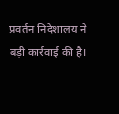प्रवर्तन निदेशालय ने बड़ी कार्रवाई की है।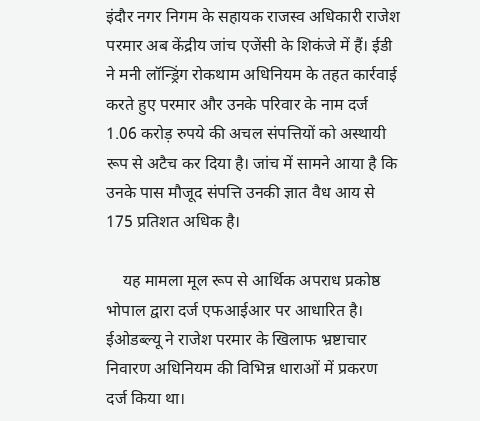इंदौर नगर निगम के सहायक राजस्व अधिकारी राजेश परमार अब केंद्रीय जांच एजेंसी के शिकंजे में हैं। ईडी ने मनी लॉन्ड्रिंग रोकथाम अधिनियम के तहत कार्रवाई करते हुए परमार और उनके परिवार के नाम दर्ज 1.06 करोड़ रुपये की अचल संपत्तियों को अस्थायी रूप से अटैच कर दिया है। जांच में सामने आया है कि उनके पास मौजूद संपत्ति उनकी ज्ञात वैध आय से 175 प्रतिशत अधिक है।

    यह मामला मूल रूप से आर्थिक अपराध प्रकोष्ठ भोपाल द्वारा दर्ज एफआईआर पर आधारित है। ईओडब्ल्यू ने राजेश परमार के खिलाफ भ्रष्टाचार निवारण अधिनियम की विभिन्न धाराओं में प्रकरण दर्ज किया था।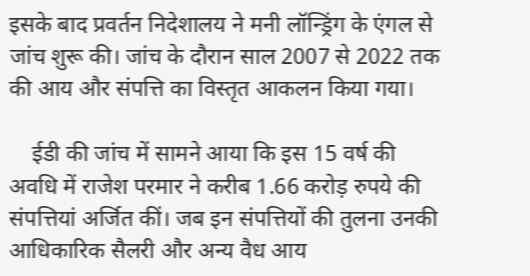इसके बाद प्रवर्तन निदेशालय ने मनी लॉन्ड्रिंग के एंगल से जांच शुरू की। जांच के दौरान साल 2007 से 2022 तक की आय और संपत्ति का विस्तृत आकलन किया गया।

    ईडी की जांच में सामने आया कि इस 15 वर्ष की अवधि में राजेश परमार ने करीब 1.66 करोड़ रुपये की संपत्तियां अर्जित कीं। जब इन संपत्तियों की तुलना उनकी आधिकारिक सैलरी और अन्य वैध आय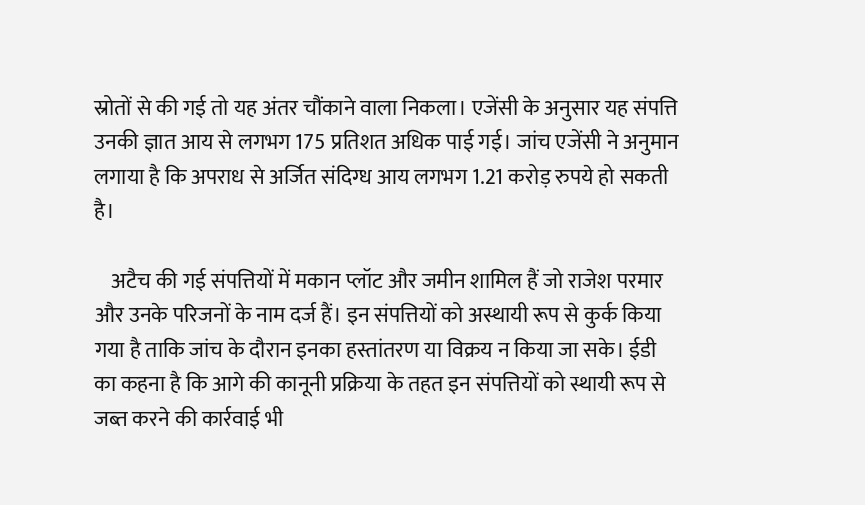स्रोतों से की गई तो यह अंतर चौंकाने वाला निकला। एजेंसी के अनुसार यह संपत्ति उनकी ज्ञात आय से लगभग 175 प्रतिशत अधिक पाई गई। जांच एजेंसी ने अनुमान लगाया है कि अपराध से अर्जित संदिग्ध आय लगभग 1.21 करोड़ रुपये हो सकती है।

    अटैच की गई संपत्तियों में मकान प्लॉट और जमीन शामिल हैं जो राजेश परमार और उनके परिजनों के नाम दर्ज हैं। इन संपत्तियों को अस्थायी रूप से कुर्क किया गया है ताकि जांच के दौरान इनका हस्तांतरण या विक्रय न किया जा सके। ईडी का कहना है कि आगे की कानूनी प्रक्रिया के तहत इन संपत्तियों को स्थायी रूप से जब्त करने की कार्रवाई भी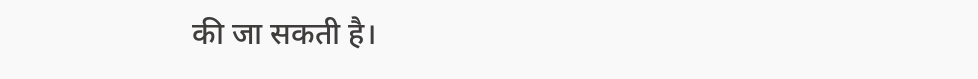की जा सकती है।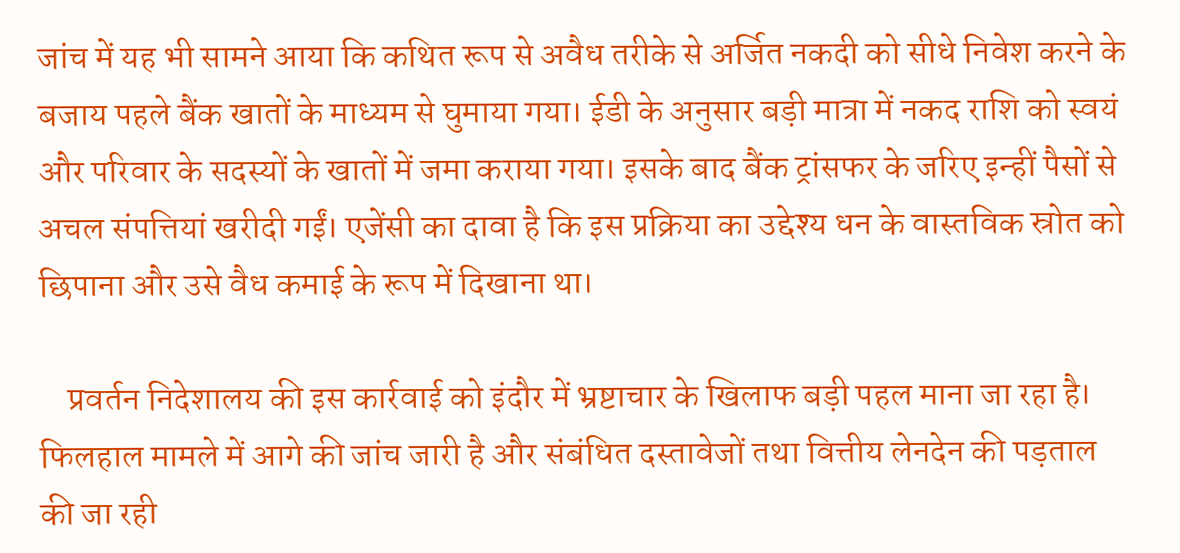जांच में यह भी सामने आया कि कथित रूप से अवैध तरीके से अर्जित नकदी को सीधे निवेश करने के बजाय पहले बैंक खातों के माध्यम से घुमाया गया। ईडी के अनुसार बड़ी मात्रा में नकद राशि को स्वयं और परिवार के सदस्यों के खातों में जमा कराया गया। इसके बाद बैंक ट्रांसफर के जरिए इन्हीं पैसों से अचल संपत्तियां खरीदी गईं। एजेंसी का दावा है कि इस प्रक्रिया का उद्देश्य धन के वास्तविक स्रोत को छिपाना और उसे वैध कमाई के रूप में दिखाना था।

    प्रवर्तन निदेशालय की इस कार्रवाई को इंदौर में भ्रष्टाचार के खिलाफ बड़ी पहल माना जा रहा है। फिलहाल मामले में आगे की जांच जारी है और संबंधित दस्तावेजों तथा वित्तीय लेनदेन की पड़ताल की जा रही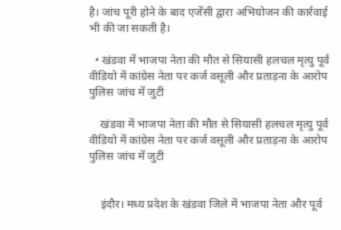है। जांच पूरी होने के बाद एजेंसी द्वारा अभियोजन की कार्रवाई भी की जा सकती है।

  • खंडवा में भाजपा नेता की मौत से सियासी हलचल मृत्यु पूर्व वीडियो में कांग्रेस नेता पर कर्ज वसूली और प्रताड़ना के आरोप पुलिस जांच में जुटी

    खंडवा में भाजपा नेता की मौत से सियासी हलचल मृत्यु पूर्व वीडियो में कांग्रेस नेता पर कर्ज वसूली और प्रताड़ना के आरोप पुलिस जांच में जुटी


    इंदौर। मध्य प्रदेश के खंडवा जिले में भाजपा नेता और पूर्व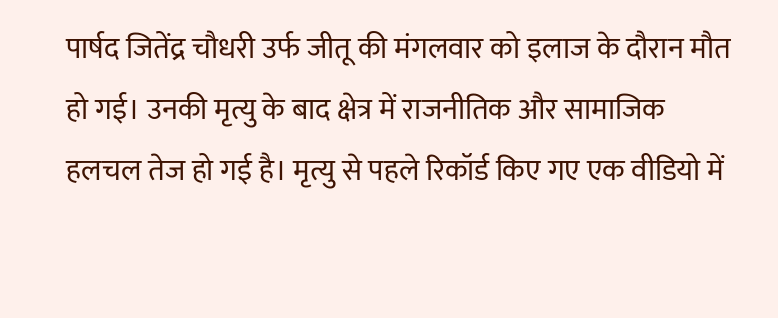पार्षद जितेंद्र चौधरी उर्फ जीतू की मंगलवार को इलाज के दौरान मौत हो गई। उनकी मृत्यु के बाद क्षेत्र में राजनीतिक और सामाजिक हलचल तेज हो गई है। मृत्यु से पहले रिकॉर्ड किए गए एक वीडियो में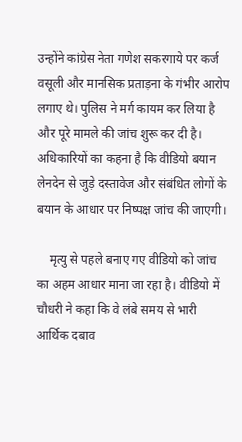उन्होंने कांग्रेस नेता गणेश सकरगाये पर कर्ज वसूली और मानसिक प्रताड़ना के गंभीर आरोप लगाए थे। पुलिस ने मर्ग कायम कर लिया है और पूरे मामले की जांच शुरू कर दी है। अधिकारियों का कहना है कि वीडियो बयान लेनदेन से जुड़े दस्तावेज और संबंधित लोगों के बयान के आधार पर निष्पक्ष जांच की जाएगी।

    मृत्यु से पहले बनाए गए वीडियो को जांच का अहम आधार माना जा रहा है। वीडियो में चौधरी ने कहा कि वे लंबे समय से भारी आर्थिक दबाव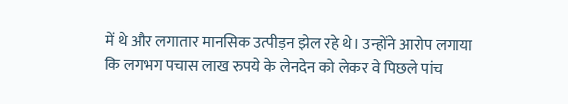में थे और लगातार मानसिक उत्पीड़न झेल रहे थे। उन्होंने आरोप लगाया कि लगभग पचास लाख रुपये के लेनदेन को लेकर वे पिछले पांच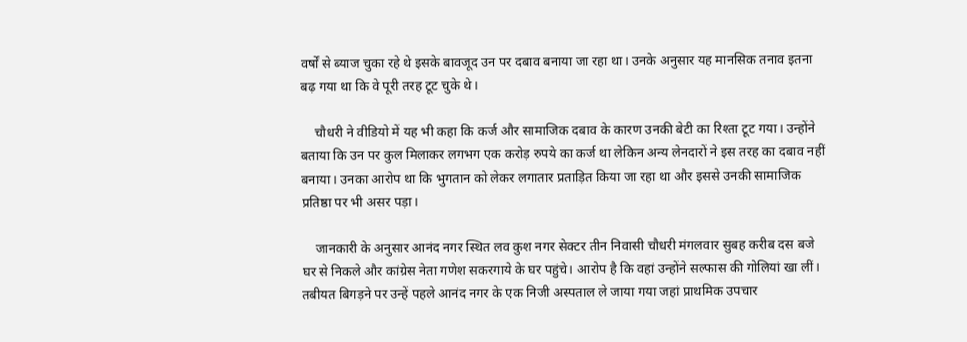वर्षों से ब्याज चुका रहे थे इसके बावजूद उन पर दबाव बनाया जा रहा था। उनके अनुसार यह मानसिक तनाव इतना बढ़ गया था कि वे पूरी तरह टूट चुके थे।

    चौधरी ने वीडियो में यह भी कहा कि कर्ज और सामाजिक दबाव के कारण उनकी बेटी का रिश्ता टूट गया। उन्होंने बताया कि उन पर कुल मिलाकर लगभग एक करोड़ रुपये का कर्ज था लेकिन अन्य लेनदारों ने इस तरह का दबाव नहीं बनाया। उनका आरोप था कि भुगतान को लेकर लगातार प्रताड़ित किया जा रहा था और इससे उनकी सामाजिक प्रतिष्ठा पर भी असर पड़ा।

    जानकारी के अनुसार आनंद नगर स्थित लव कुश नगर सेक्टर तीन निवासी चौधरी मंगलवार सुबह करीब दस बजे घर से निकले और कांग्रेस नेता गणेश सकरगाये के घर पहुंचे। आरोप है कि वहां उन्होंने सल्फास की गोलियां खा लीं। तबीयत बिगड़ने पर उन्हें पहले आनंद नगर के एक निजी अस्पताल ले जाया गया जहां प्राथमिक उपचार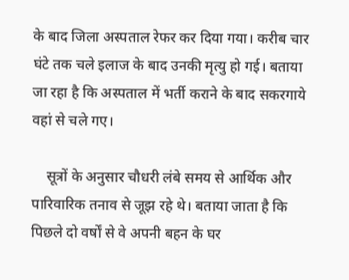के बाद जिला अस्पताल रेफर कर दिया गया। करीब चार घंटे तक चले इलाज के बाद उनकी मृत्यु हो गई। बताया जा रहा है कि अस्पताल में भर्ती कराने के बाद सकरगाये वहां से चले गए।

    सूत्रों के अनुसार चौधरी लंबे समय से आर्थिक और पारिवारिक तनाव से जूझ रहे थे। बताया जाता है कि पिछले दो वर्षों से वे अपनी बहन के घर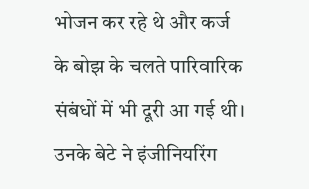भोजन कर रहे थे और कर्ज के बोझ के चलते पारिवारिक संबंधों में भी दूरी आ गई थी। उनके बेटे ने इंजीनियरिंग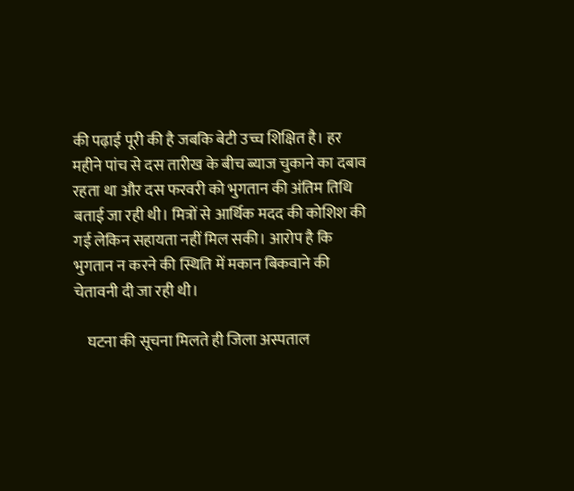की पढ़ाई पूरी की है जबकि बेटी उच्च शिक्षित है। हर महीने पांच से दस तारीख के बीच ब्याज चुकाने का दबाव रहता था और दस फरवरी को भुगतान की अंतिम तिथि बताई जा रही थी। मित्रों से आर्थिक मदद की कोशिश की गई लेकिन सहायता नहीं मिल सकी। आरोप है कि भुगतान न करने की स्थिति में मकान बिकवाने की चेतावनी दी जा रही थी।

    घटना की सूचना मिलते ही जिला अस्पताल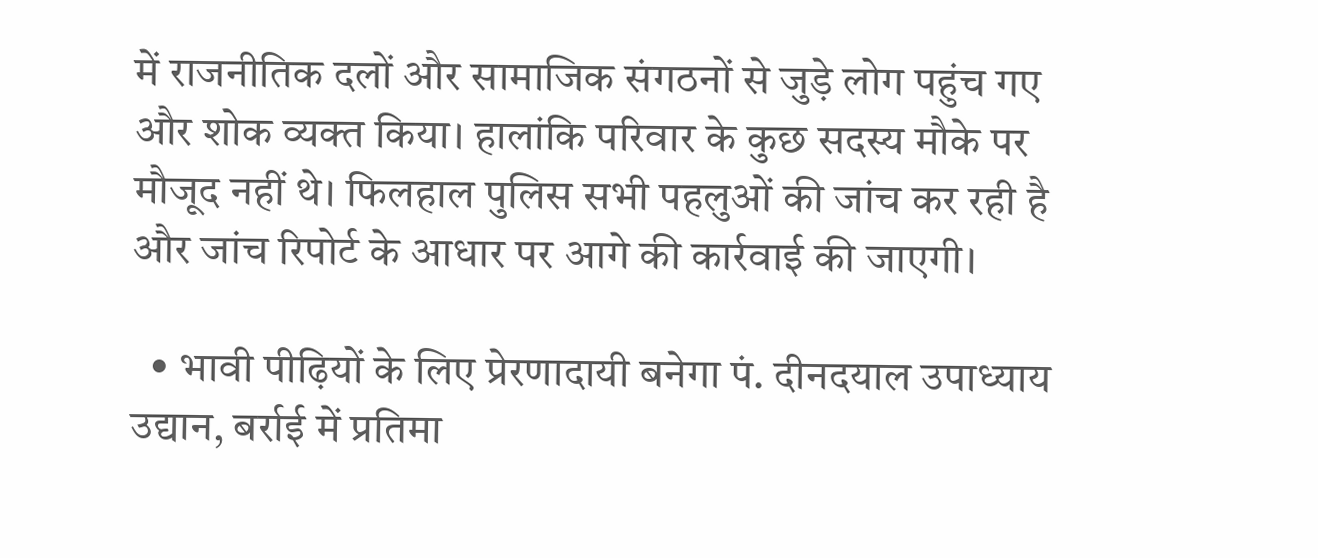में राजनीतिक दलों और सामाजिक संगठनों से जुड़े लोग पहुंच गए और शोक व्यक्त किया। हालांकि परिवार के कुछ सदस्य मौके पर मौजूद नहीं थे। फिलहाल पुलिस सभी पहलुओं की जांच कर रही है और जांच रिपोर्ट के आधार पर आगे की कार्रवाई की जाएगी।

  • भावी पीढ़ियों के लिए प्रेरणादायी बनेगा पं. दीनदयाल उपाध्याय उद्यान, बर्राई में प्रतिमा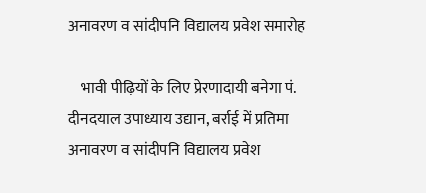अनावरण व सांदीपनि विद्यालय प्रवेश समारोह

    भावी पीढ़ियों के लिए प्रेरणादायी बनेगा पं. दीनदयाल उपाध्याय उद्यान, बर्राई में प्रतिमा अनावरण व सांदीपनि विद्यालय प्रवेश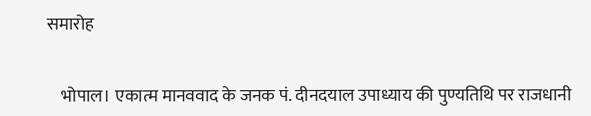समारोह


    भोपाल। एकात्म मानववाद के जनक पं. दीनदयाल उपाध्याय की पुण्यतिथि पर राजधानी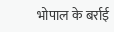भोपाल के बर्राई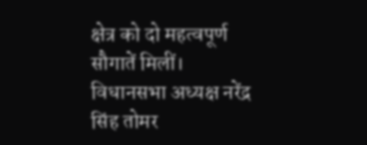क्षेत्र को दो महत्वपूर्ण सौगातें मिलीं। विधानसभा अध्यक्ष नरेंद्र सिंह तोमर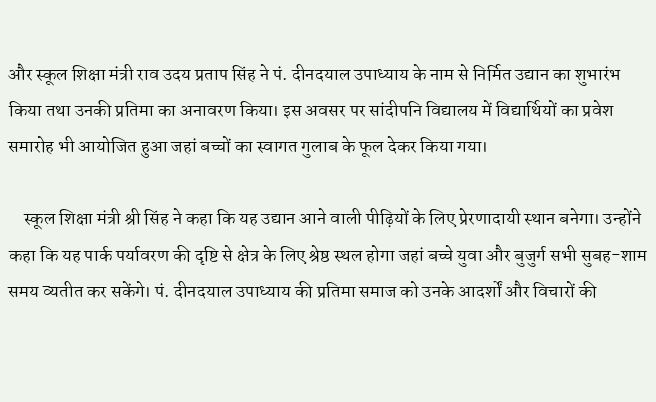और स्कूल शिक्षा मंत्री राव उदय प्रताप सिंह ने पं. दीनदयाल उपाध्याय के नाम से निर्मित उद्यान का शुभारंभ किया तथा उनकी प्रतिमा का अनावरण किया। इस अवसर पर सांदीपनि विद्यालय में विद्यार्थियों का प्रवेश समारोह भी आयोजित हुआ जहां बच्चों का स्वागत गुलाब के फूल देकर किया गया।

    स्कूल शिक्षा मंत्री श्री सिंह ने कहा कि यह उद्यान आने वाली पीढ़ियों के लिए प्रेरणादायी स्थान बनेगा। उन्होंने कहा कि यह पार्क पर्यावरण की दृष्टि से क्षेत्र के लिए श्रेष्ठ स्थल होगा जहां बच्चे युवा और बुजुर्ग सभी सुबह-शाम समय व्यतीत कर सकेंगे। पं. दीनदयाल उपाध्याय की प्रतिमा समाज को उनके आदर्शों और विचारों की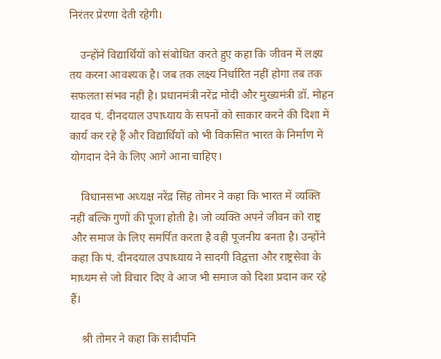निरंतर प्रेरणा देती रहेगी।

    उन्होंने विद्यार्थियों को संबोधित करते हुए कहा कि जीवन में लक्ष्य तय करना आवश्यक है। जब तक लक्ष्य निर्धारित नहीं होगा तब तक सफलता संभव नहीं है। प्रधानमंत्री नरेंद्र मोदी और मुख्यमंत्री डॉ. मोहन यादव पं. दीनदयाल उपाध्याय के सपनों को साकार करने की दिशा में कार्य कर रहे हैं और विद्यार्थियों को भी विकसित भारत के निर्माण में योगदान देने के लिए आगे आना चाहिए।

    विधानसभा अध्यक्ष नरेंद्र सिंह तोमर ने कहा कि भारत में व्यक्ति नहीं बल्कि गुणों की पूजा होती है। जो व्यक्ति अपने जीवन को राष्ट्र और समाज के लिए समर्पित करता है वही पूजनीय बनता है। उन्होंने कहा कि पं. दीनदयाल उपाध्याय ने सादगी विद्वत्ता और राष्ट्रसेवा के माध्यम से जो विचार दिए वे आज भी समाज को दिशा प्रदान कर रहे हैं।

    श्री तोमर ने कहा कि सांदीपनि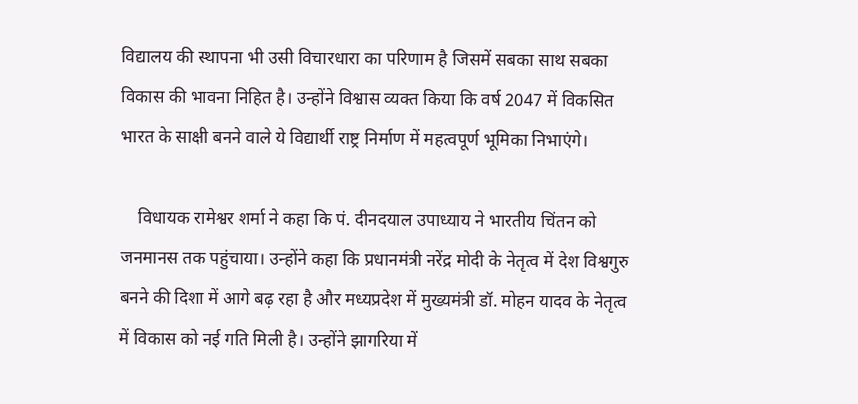विद्यालय की स्थापना भी उसी विचारधारा का परिणाम है जिसमें सबका साथ सबका विकास की भावना निहित है। उन्होंने विश्वास व्यक्त किया कि वर्ष 2047 में विकसित भारत के साक्षी बनने वाले ये विद्यार्थी राष्ट्र निर्माण में महत्वपूर्ण भूमिका निभाएंगे।

    विधायक रामेश्वर शर्मा ने कहा कि पं. दीनदयाल उपाध्याय ने भारतीय चिंतन को जनमानस तक पहुंचाया। उन्होंने कहा कि प्रधानमंत्री नरेंद्र मोदी के नेतृत्व में देश विश्वगुरु बनने की दिशा में आगे बढ़ रहा है और मध्यप्रदेश में मुख्यमंत्री डॉ. मोहन यादव के नेतृत्व में विकास को नई गति मिली है। उन्होंने झागरिया में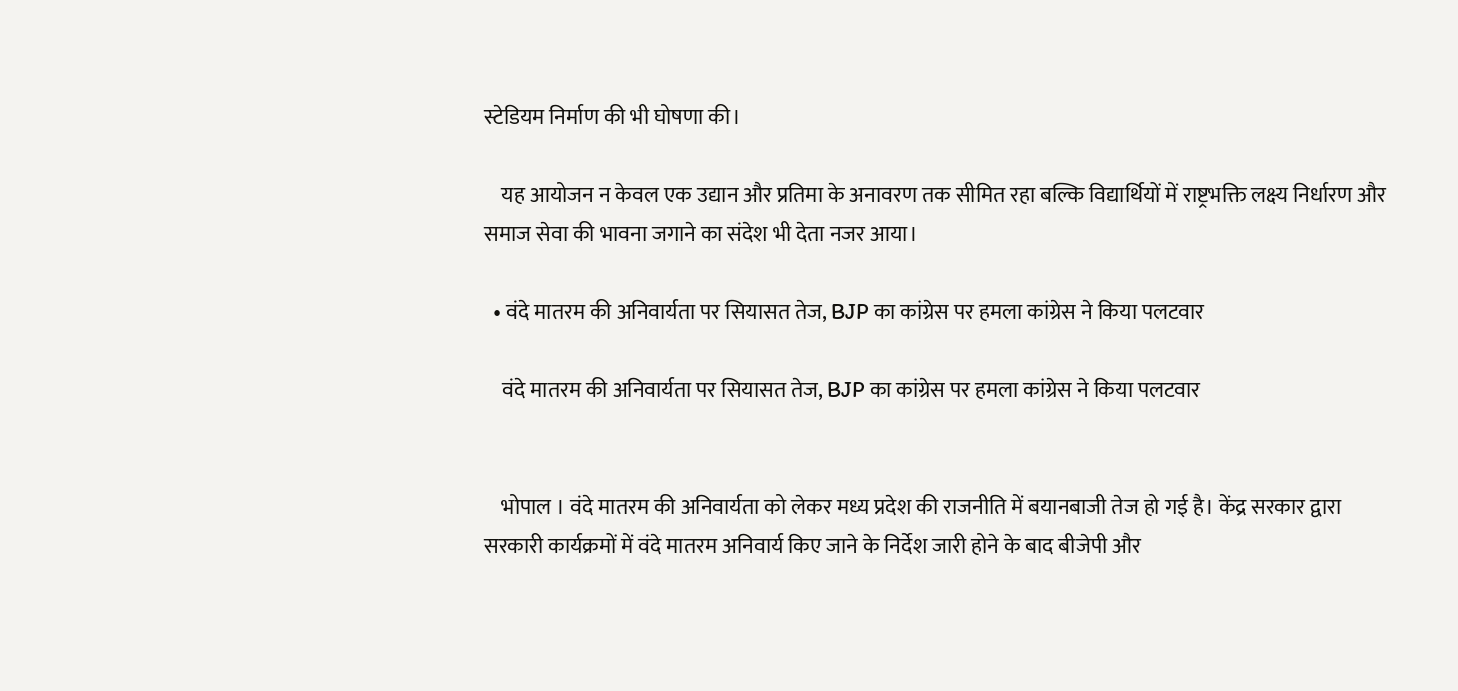स्टेडियम निर्माण की भी घोषणा की।

    यह आयोजन न केवल एक उद्यान और प्रतिमा के अनावरण तक सीमित रहा बल्कि विद्यार्थियों में राष्ट्रभक्ति लक्ष्य निर्धारण और समाज सेवा की भावना जगाने का संदेश भी देता नजर आया।

  • वंदे मातरम की अनिवार्यता पर सियासत तेज, BJP का कांग्रेस पर हमला कांग्रेस ने किया पलटवार

    वंदे मातरम की अनिवार्यता पर सियासत तेज, BJP का कांग्रेस पर हमला कांग्रेस ने किया पलटवार


    भोपाल । वंदे मातरम की अनिवार्यता को लेकर मध्य प्रदेश की राजनीति में बयानबाजी तेज हो गई है। केंद्र सरकार द्वारा सरकारी कार्यक्रमों में वंदे मातरम अनिवार्य किए जाने के निर्देश जारी होने के बाद बीजेपी और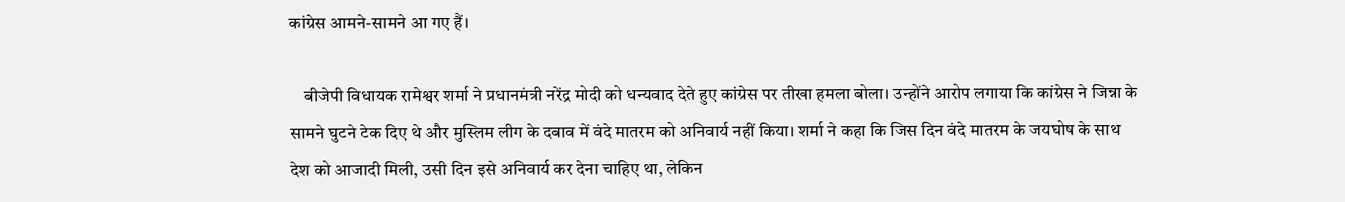कांग्रेस आमने-सामने आ गए हैं।

    बीजेपी विधायक रामेश्वर शर्मा ने प्रधानमंत्री नरेंद्र मोदी को धन्यवाद देते हुए कांग्रेस पर तीखा हमला बोला। उन्होंने आरोप लगाया कि कांग्रेस ने जिन्ना के सामने घुटने टेक दिए थे और मुस्लिम लीग के दबाव में वंदे मातरम को अनिवार्य नहीं किया। शर्मा ने कहा कि जिस दिन वंदे मातरम के जयघोष के साथ देश को आजादी मिली, उसी दिन इसे अनिवार्य कर देना चाहिए था, लेकिन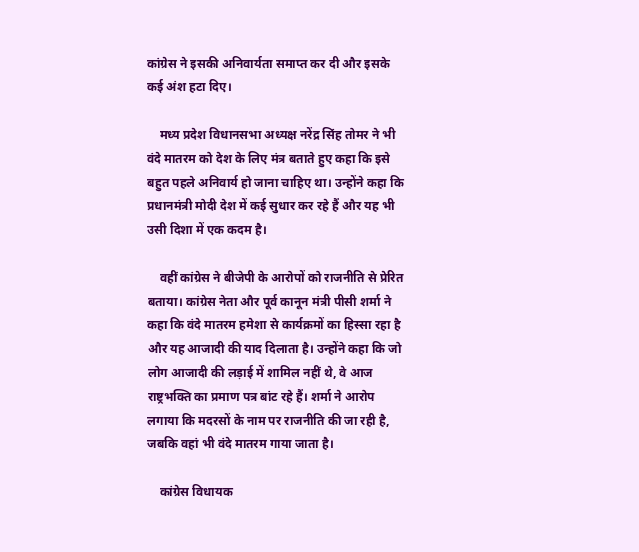कांग्रेस ने इसकी अनिवार्यता समाप्त कर दी और इसके कई अंश हटा दिए।

    मध्य प्रदेश विधानसभा अध्यक्ष नरेंद्र सिंह तोमर ने भी वंदे मातरम को देश के लिए मंत्र बताते हुए कहा कि इसे बहुत पहले अनिवार्य हो जाना चाहिए था। उन्होंने कहा कि प्रधानमंत्री मोदी देश में कई सुधार कर रहे हैं और यह भी उसी दिशा में एक कदम है।

    वहीं कांग्रेस ने बीजेपी के आरोपों को राजनीति से प्रेरित बताया। कांग्रेस नेता और पूर्व कानून मंत्री पीसी शर्मा ने कहा कि वंदे मातरम हमेशा से कार्यक्रमों का हिस्सा रहा है और यह आजादी की याद दिलाता है। उन्होंने कहा कि जो लोग आजादी की लड़ाई में शामिल नहीं थे, वे आज राष्ट्रभक्ति का प्रमाण पत्र बांट रहे हैं। शर्मा ने आरोप लगाया कि मदरसों के नाम पर राजनीति की जा रही है, जबकि वहां भी वंदे मातरम गाया जाता है।

    कांग्रेस विधायक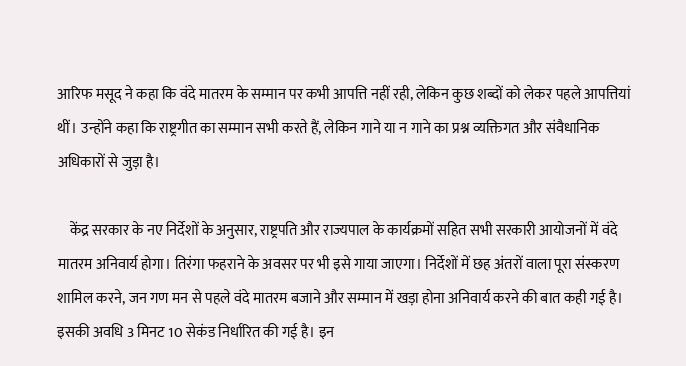आरिफ मसूद ने कहा कि वंदे मातरम के सम्मान पर कभी आपत्ति नहीं रही, लेकिन कुछ शब्दों को लेकर पहले आपत्तियां थीं। उन्होंने कहा कि राष्ट्रगीत का सम्मान सभी करते हैं, लेकिन गाने या न गाने का प्रश्न व्यक्तिगत और संवैधानिक अधिकारों से जुड़ा है।

    केंद्र सरकार के नए निर्देशों के अनुसार, राष्ट्रपति और राज्यपाल के कार्यक्रमों सहित सभी सरकारी आयोजनों में वंदे मातरम अनिवार्य होगा। तिरंगा फहराने के अवसर पर भी इसे गाया जाएगा। निर्देशों में छह अंतरों वाला पूरा संस्करण शामिल करने, जन गण मन से पहले वंदे मातरम बजाने और सम्मान में खड़ा होना अनिवार्य करने की बात कही गई है। इसकी अवधि 3 मिनट 10 सेकंड निर्धारित की गई है। इन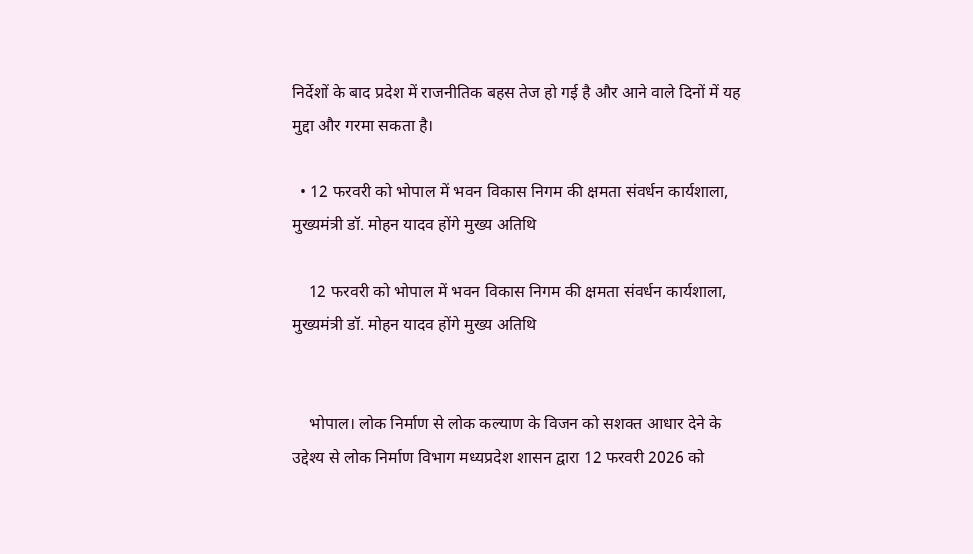निर्देशों के बाद प्रदेश में राजनीतिक बहस तेज हो गई है और आने वाले दिनों में यह मुद्दा और गरमा सकता है।

  • 12 फरवरी को भोपाल में भवन विकास निगम की क्षमता संवर्धन कार्यशाला, मुख्यमंत्री डॉ. मोहन यादव होंगे मुख्य अतिथि

    12 फरवरी को भोपाल में भवन विकास निगम की क्षमता संवर्धन कार्यशाला, मुख्यमंत्री डॉ. मोहन यादव होंगे मुख्य अतिथि


    भोपाल। लोक निर्माण से लोक कल्याण के विजन को सशक्त आधार देने के उद्देश्य से लोक निर्माण विभाग मध्यप्रदेश शासन द्वारा 12 फरवरी 2026 को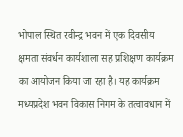भोपाल स्थित रवीन्द्र भवन में एक दिवसीय क्षमता संवर्धन कार्यशाला सह प्रशिक्षण कार्यक्रम का आयोजन किया जा रहा है। यह कार्यक्रम मध्यप्रदेश भवन विकास निगम के तत्वावधान में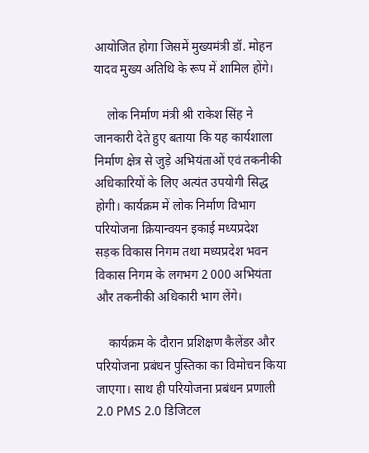आयोजित होगा जिसमें मुख्यमंत्री डॉ. मोहन यादव मुख्य अतिथि के रूप में शामिल होंगे।

    लोक निर्माण मंत्री श्री राकेश सिंह ने जानकारी देते हुए बताया कि यह कार्यशाला निर्माण क्षेत्र से जुड़े अभियंताओं एवं तकनीकी अधिकारियों के लिए अत्यंत उपयोगी सिद्ध होगी। कार्यक्रम में लोक निर्माण विभाग परियोजना क्रियान्वयन इकाई मध्यप्रदेश सड़क विकास निगम तथा मध्यप्रदेश भवन विकास निगम के लगभग 2 000 अभियंता और तकनीकी अधिकारी भाग लेंगे।

    कार्यक्रम के दौरान प्रशिक्षण कैलेंडर और परियोजना प्रबंधन पुस्तिका का विमोचन किया जाएगा। साथ ही परियोजना प्रबंधन प्रणाली 2.0 PMS 2.0 डिजिटल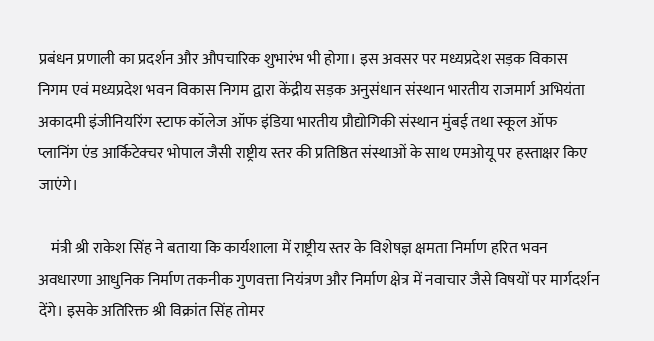प्रबंधन प्रणाली का प्रदर्शन और औपचारिक शुभारंभ भी होगा। इस अवसर पर मध्यप्रदेश सड़क विकास निगम एवं मध्यप्रदेश भवन विकास निगम द्वारा केंद्रीय सड़क अनुसंधान संस्थान भारतीय राजमार्ग अभियंता अकादमी इंजीनियरिंग स्टाफ कॉलेज ऑफ इंडिया भारतीय प्रौद्योगिकी संस्थान मुंबई तथा स्कूल ऑफ प्लानिंग एंड आर्किटेक्चर भोपाल जैसी राष्ट्रीय स्तर की प्रतिष्ठित संस्थाओं के साथ एमओयू पर हस्ताक्षर किए जाएंगे।

    मंत्री श्री राकेश सिंह ने बताया कि कार्यशाला में राष्ट्रीय स्तर के विशेषज्ञ क्षमता निर्माण हरित भवन अवधारणा आधुनिक निर्माण तकनीक गुणवत्ता नियंत्रण और निर्माण क्षेत्र में नवाचार जैसे विषयों पर मार्गदर्शन देंगे। इसके अतिरिक्त श्री विक्रांत सिंह तोमर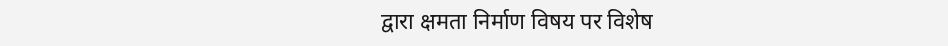द्वारा क्षमता निर्माण विषय पर विशेष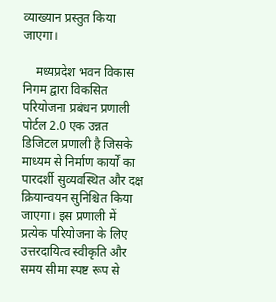व्याख्यान प्रस्तुत किया जाएगा।

    मध्यप्रदेश भवन विकास निगम द्वारा विकसित परियोजना प्रबंधन प्रणाली पोर्टल 2.0 एक उन्नत डिजिटल प्रणाली है जिसके माध्यम से निर्माण कार्यों का पारदर्शी सुव्यवस्थित और दक्ष क्रियान्वयन सुनिश्चित किया जाएगा। इस प्रणाली में प्रत्येक परियोजना के लिए उत्तरदायित्व स्वीकृति और समय सीमा स्पष्ट रूप से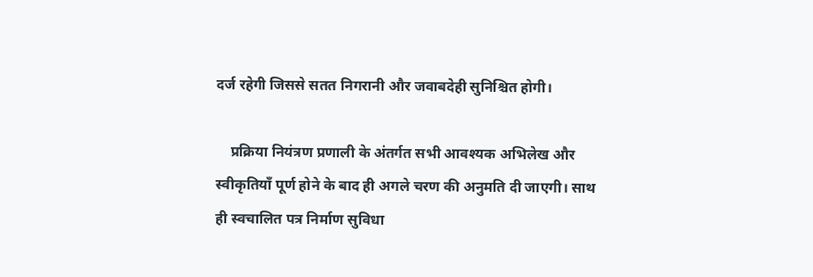दर्ज रहेगी जिससे सतत निगरानी और जवाबदेही सुनिश्चित होगी।

    प्रक्रिया नियंत्रण प्रणाली के अंतर्गत सभी आवश्यक अभिलेख और स्वीकृतियाँ पूर्ण होने के बाद ही अगले चरण की अनुमति दी जाएगी। साथ ही स्वचालित पत्र निर्माण सुविधा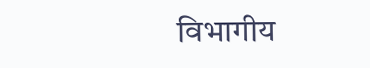विभागीय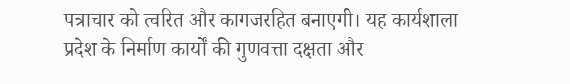पत्राचार को त्वरित और कागजरहित बनाएगी। यह कार्यशाला प्रदेश के निर्माण कार्यों की गुणवत्ता दक्षता और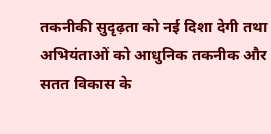तकनीकी सुदृढ़ता को नई दिशा देगी तथा अभियंताओं को आधुनिक तकनीक और सतत विकास के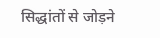सिद्धांतों से जोड़ने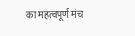का महत्वपूर्ण मंच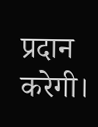प्रदान करेगी।